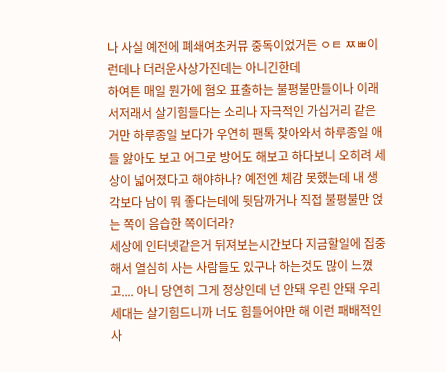나 사실 예전에 폐쇄여초커뮤 중독이었거든 ㅇㅌ ㅉㅃ이런데나 더러운사상가진데는 아니긴한데
하여튼 매일 뭔가에 혐오 표출하는 불평불만들이나 이래서저래서 살기힘들다는 소리나 자극적인 가십거리 같은거만 하루종일 보다가 우연히 팬톡 찾아와서 하루종일 애들 앓아도 보고 어그로 방어도 해보고 하다보니 오히려 세상이 넓어졌다고 해야하나? 예전엔 체감 못했는데 내 생각보다 남이 뭐 좋다는데에 뒷담까거나 직접 불평불만 얹는 쪽이 음습한 쪽이더라?
세상에 인터넷같은거 뒤져보는시간보다 지금할일에 집중해서 열심히 사는 사람들도 있구나 하는것도 많이 느꼈고.... 아니 당연히 그게 정상인데 넌 안돼 우린 안돼 우리세대는 살기힘드니까 너도 힘들어야만 해 이런 패배적인 사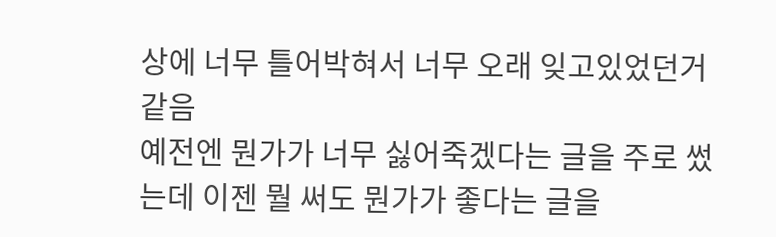상에 너무 틀어박혀서 너무 오래 잊고있었던거같음
예전엔 뭔가가 너무 싫어죽겠다는 글을 주로 썼는데 이젠 뭘 써도 뭔가가 좋다는 글을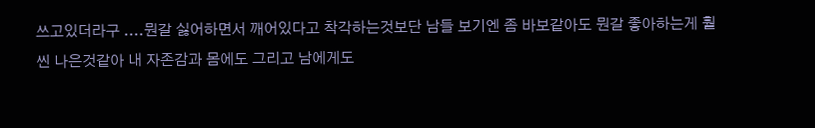쓰고있더라구 ....뭔갈 싫어하면서 깨어있다고 착각하는것보단 남들 보기엔 좀 바보같아도 뭔갈 좋아하는게 훨씬 나은것같아 내 자존감과 몸에도 그리고 남에게도